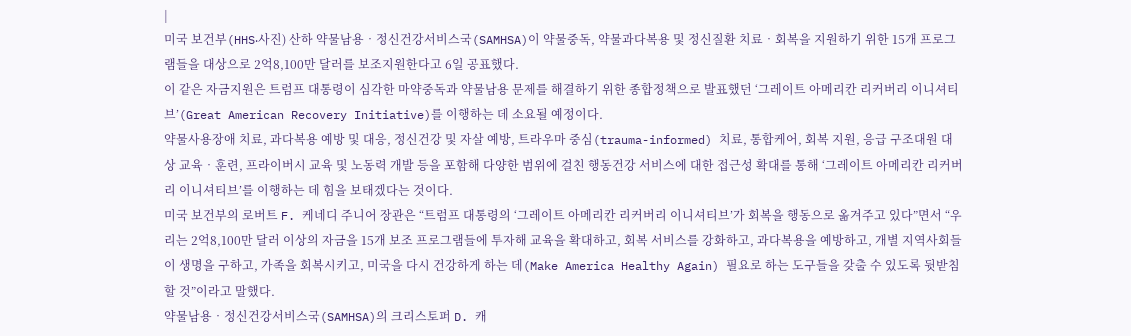|
미국 보건부(HHS‧사진) 산하 약물남용‧정신건강서비스국(SAMHSA)이 약물중독, 약물과다복용 및 정신질환 치료‧회복을 지원하기 위한 15개 프로그램들을 대상으로 2억8,100만 달러를 보조지원한다고 6일 공표했다.
이 같은 자금지원은 트럼프 대통령이 심각한 마약중독과 약물남용 문제를 해결하기 위한 종합정책으로 발표했던 ‘그레이트 아메리칸 리커버리 이니셔티브’(Great American Recovery Initiative)를 이행하는 데 소요될 예정이다.
약물사용장애 치료, 과다복용 예방 및 대응, 정신건강 및 자살 예방, 트라우마 중심(trauma-informed) 치료, 통합케어, 회복 지원, 응급 구조대원 대상 교육‧훈련, 프라이버시 교육 및 노동력 개발 등을 포함해 다양한 범위에 걸친 행동건강 서비스에 대한 접근성 확대를 통해 ‘그레이트 아메리칸 리커버리 이니셔티브’를 이행하는 데 힘을 보태겠다는 것이다.
미국 보건부의 로버트 F. 케네디 주니어 장관은 “트럼프 대통령의 ‘그레이트 아메리칸 리커버리 이니셔티브’가 회복을 행동으로 옮겨주고 있다”면서 “우리는 2억8,100만 달러 이상의 자금을 15개 보조 프로그램들에 투자해 교육을 확대하고, 회복 서비스를 강화하고, 과다복용을 예방하고, 개별 지역사회들이 생명을 구하고, 가족을 회복시키고, 미국을 다시 건강하게 하는 데(Make America Healthy Again) 필요로 하는 도구들을 갖출 수 있도록 뒷받침할 것”이라고 말했다.
약물남용‧정신건강서비스국(SAMHSA)의 크리스토퍼 D. 캐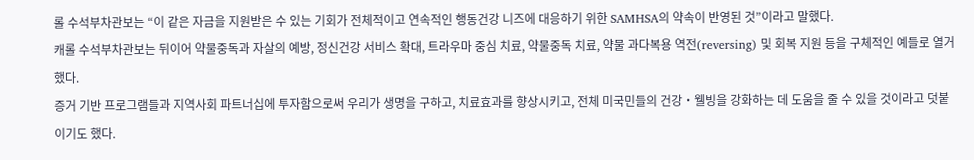롤 수석부차관보는 “이 같은 자금을 지원받은 수 있는 기회가 전체적이고 연속적인 행동건강 니즈에 대응하기 위한 SAMHSA의 약속이 반영된 것”이라고 말했다.
캐롤 수석부차관보는 뒤이어 약물중독과 자살의 예방, 정신건강 서비스 확대, 트라우마 중심 치료, 약물중독 치료, 약물 과다복용 역전(reversing) 및 회복 지원 등을 구체적인 예들로 열거했다.
증거 기반 프로그램들과 지역사회 파트너십에 투자함으로써 우리가 생명을 구하고, 치료효과를 향상시키고, 전체 미국민들의 건강‧웰빙을 강화하는 데 도움을 줄 수 있을 것이라고 덧붙이기도 했다.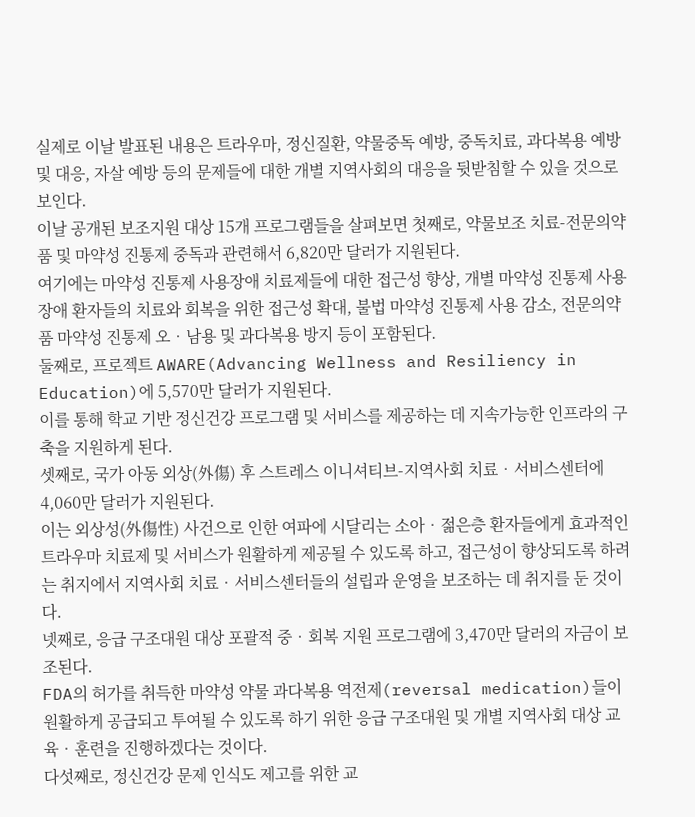실제로 이날 발표된 내용은 트라우마, 정신질환, 약물중독 예방, 중독치료, 과다복용 예방 및 대응, 자살 예방 등의 문제들에 대한 개별 지역사회의 대응을 뒷받침할 수 있을 것으로 보인다.
이날 공개된 보조지원 대상 15개 프로그램들을 살펴보면 첫째로, 약물보조 치료-전문의약품 및 마약성 진통제 중독과 관련해서 6,820만 달러가 지원된다.
여기에는 마약성 진통제 사용장애 치료제들에 대한 접근성 향상, 개별 마약성 진통제 사용장애 환자들의 치료와 회복을 위한 접근성 확대, 불법 마약성 진통제 사용 감소, 전문의약품 마약성 진통제 오‧남용 및 과다복용 방지 등이 포함된다.
둘째로, 프로젝트 AWARE(Advancing Wellness and Resiliency in Education)에 5,570만 달러가 지원된다.
이를 통해 학교 기반 정신건강 프로그램 및 서비스를 제공하는 데 지속가능한 인프라의 구축을 지원하게 된다.
셋째로, 국가 아동 외상(外傷) 후 스트레스 이니셔티브-지역사회 치료‧서비스센터에 4,060만 달러가 지원된다.
이는 외상성(外傷性) 사건으로 인한 여파에 시달리는 소아‧젊은층 환자들에게 효과적인 트라우마 치료제 및 서비스가 원활하게 제공될 수 있도록 하고, 접근성이 향상되도록 하려는 취지에서 지역사회 치료‧서비스센터들의 설립과 운영을 보조하는 데 취지를 둔 것이다.
넷째로, 응급 구조대원 대상 포괄적 중‧회복 지원 프로그램에 3,470만 달러의 자금이 보조된다.
FDA의 허가를 취득한 마약성 약물 과다복용 역전제(reversal medication)들이 원활하게 공급되고 투여될 수 있도록 하기 위한 응급 구조대원 및 개별 지역사회 대상 교육‧훈련을 진행하겠다는 것이다.
다섯째로, 정신건강 문제 인식도 제고를 위한 교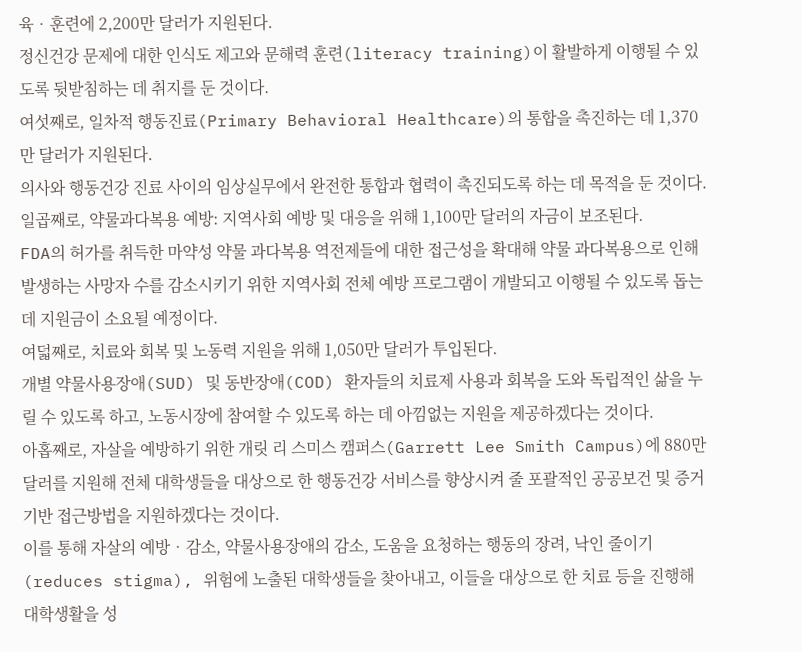육‧훈련에 2,200만 달러가 지원된다.
정신건강 문제에 대한 인식도 제고와 문해력 훈련(literacy training)이 활발하게 이행될 수 있도록 뒷받침하는 데 취지를 둔 것이다.
여섯째로, 일차적 행동진료(Primary Behavioral Healthcare)의 통합을 촉진하는 데 1,370만 달러가 지원된다.
의사와 행동건강 진료 사이의 임상실무에서 완전한 통합과 협력이 촉진되도록 하는 데 목적을 둔 것이다.
일곱째로, 약물과다복용 예방: 지역사회 예방 및 대응을 위해 1,100만 달러의 자금이 보조된다.
FDA의 허가를 취득한 마약성 약물 과다복용 역전제들에 대한 접근성을 확대해 약물 과다복용으로 인해 발생하는 사망자 수를 감소시키기 위한 지역사회 전체 예방 프로그램이 개발되고 이행될 수 있도록 돕는 데 지원금이 소요될 예정이다.
여덟째로, 치료와 회복 및 노동력 지원을 위해 1,050만 달러가 투입된다.
개별 약물사용장애(SUD) 및 동반장애(COD) 환자들의 치료제 사용과 회복을 도와 독립적인 삶을 누릴 수 있도록 하고, 노동시장에 참여할 수 있도록 하는 데 아낌없는 지원을 제공하겠다는 것이다.
아홉째로, 자살을 예방하기 위한 개릿 리 스미스 캠퍼스(Garrett Lee Smith Campus)에 880만 달러를 지원해 전체 대학생들을 대상으로 한 행동건강 서비스를 향상시켜 줄 포괄적인 공공보건 및 증거 기반 접근방법을 지원하겠다는 것이다.
이를 통해 자살의 예방‧감소, 약물사용장애의 감소, 도움을 요청하는 행동의 장려, 낙인 줄이기(reduces stigma), 위험에 노출된 대학생들을 찾아내고, 이들을 대상으로 한 치료 등을 진행해 대학생활을 성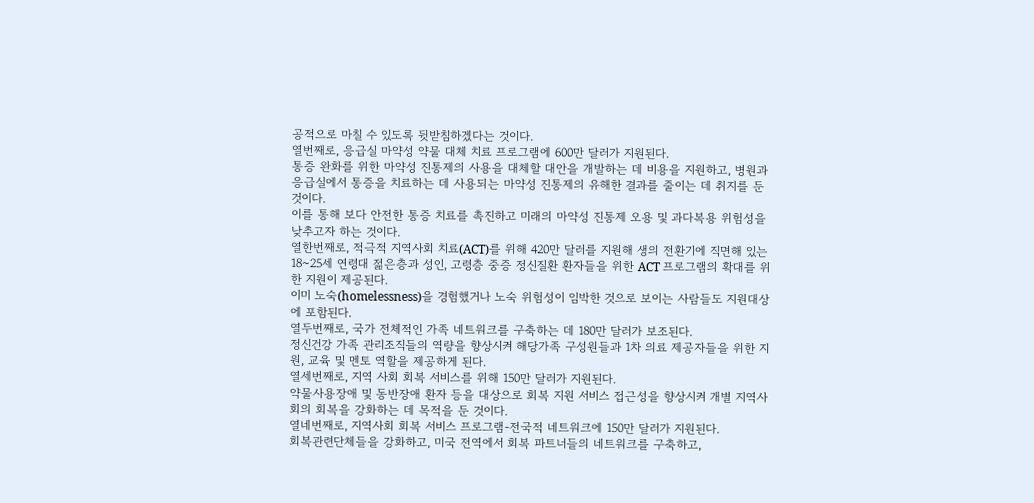공적으로 마칠 수 있도록 뒷받침하겠다는 것이다.
열번째로, 응급실 마약성 약물 대체 치료 프로그램에 600만 달러가 지원된다.
통증 완화를 위한 마약성 진통제의 사용을 대체할 대안을 개발하는 데 비용을 지원하고, 병원과 응급실에서 통증을 치료하는 데 사용되는 마약성 진통제의 유해한 결과를 줄이는 데 취지를 둔 것이다.
이를 통해 보다 안전한 통증 치료를 촉진하고 미래의 마약성 진통제 오용 및 과다복용 위험성을 낮추고자 하는 것이다.
열한번째로, 적극적 지역사회 치료(ACT)를 위해 420만 달러를 지원해 생의 전환기에 직면해 있는 18~25세 연령대 젊은층과 성인, 고령층 중증 정신질환 환자들을 위한 ACT 프로그램의 확대를 위한 지원이 제공된다.
이미 노숙(homelessness)을 경험했거나 노숙 위험성이 임박한 것으로 보이는 사람들도 지원대상에 포함된다.
열두번째로, 국가 전체적인 가족 네트워크를 구축하는 데 180만 달러가 보조된다.
정신건강 가족 관리조직들의 역량을 향상시켜 해당가족 구성원들과 1차 의료 제공자들을 위한 지원, 교육 및 멘토 역할을 제공하게 된다.
열세번째로, 지역 사회 회복 서비스를 위해 150만 달러가 지원된다.
약물사용장애 및 동반장애 환자 등을 대상으로 회복 지원 서비스 접근성을 향상시켜 개별 지역사회의 회복을 강화하는 데 목적을 둔 것이다.
열네번째로, 지역사회 회복 서비스 프로그램-전국적 네트워크에 150만 달러가 지원된다.
회복관련단체들을 강화하고, 미국 전역에서 회복 파트너들의 네트워크를 구축하고,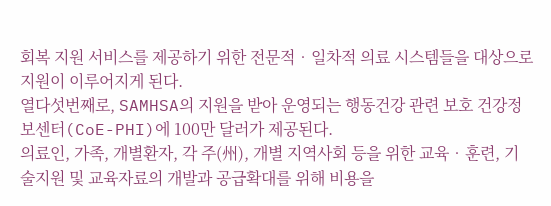회복 지원 서비스를 제공하기 위한 전문적‧일차적 의료 시스템들을 대상으로 지원이 이루어지게 된다.
열다섯번째로, SAMHSA의 지원을 받아 운영되는 행동건강 관련 보호 건강정보센터(CoE-PHI)에 100만 달러가 제공된다.
의료인, 가족, 개별환자, 각 주(州), 개별 지역사회 등을 위한 교육‧훈련, 기술지원 및 교육자료의 개발과 공급확대를 위해 비용을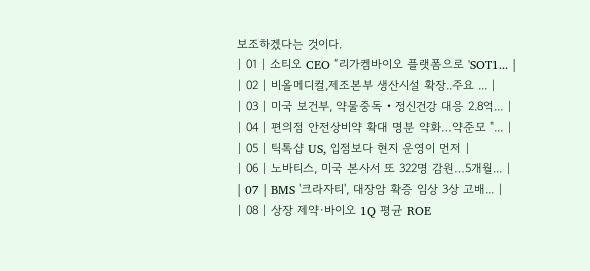보조하겠다는 것이다.
| 01 | 소티오 CEO “리가켐바이오 플랫폼으로 'SOT1... |
| 02 | 비올메디컬,제조본부 생산시설 확장..주요 ... |
| 03 | 미국 보건부, 약물중독‧정신건강 대응 2.8억... |
| 04 | 편의점 안전상비약 확대 명분 약화…약준모 "... |
| 05 | 틱톡샵 US, 입점보다 현지 운영이 먼저 |
| 06 | 노바티스, 미국 본사서 또 322명 감원…5개월... |
| 07 | BMS '크라자티', 대장암 확증 임상 3상 고배... |
| 08 | 상장 제약·바이오 1Q 평균 ROE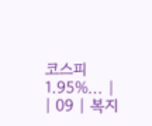코스피 1.95%... |
| 09 | 복지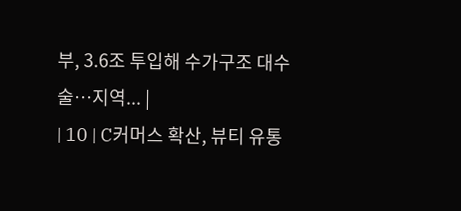부, 3.6조 투입해 수가구조 대수술…지역... |
| 10 | C커머스 확산, 뷰티 유통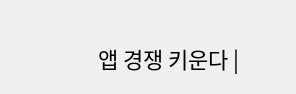앱 경쟁 키운다 |